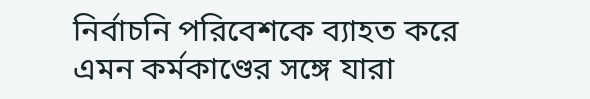নির্বাচনি পরিবেশকে ব্যাহত করে এমন কর্মকাণ্ডের সঙ্গে যারা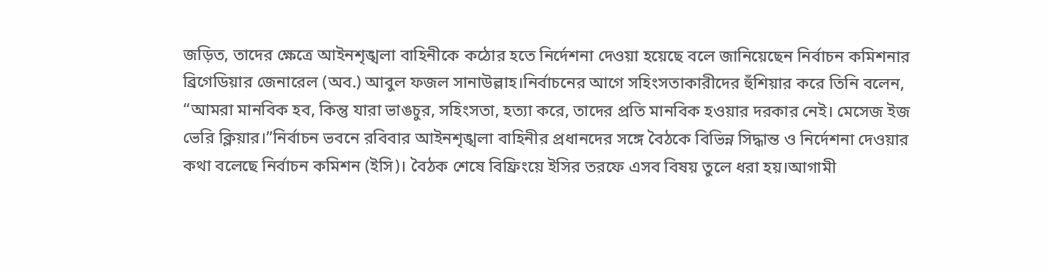জড়িত, তাদের ক্ষেত্রে আইনশৃঙ্খলা বাহিনীকে কঠোর হতে নির্দেশনা দেওয়া হয়েছে বলে জানিয়েছেন নির্বাচন কমিশনার ব্রিগেডিয়ার জেনারেল (অব.) আবুল ফজল সানাউল্লাহ।নির্বাচনের আগে সহিংসতাকারীদের হুঁশিয়ার করে তিনি বলেন, “আমরা মানবিক হব, কিন্তু যারা ভাঙচুর, সহিংসতা, হত্যা করে, তাদের প্রতি মানবিক হওয়ার দরকার নেই। মেসেজ ইজ ভেরি ক্লিয়ার।”নির্বাচন ভবনে রবিবার আইনশৃঙ্খলা বাহিনীর প্রধানদের সঙ্গে বৈঠকে বিভিন্ন সিদ্ধান্ত ও নির্দেশনা দেওয়ার কথা বলেছে নির্বাচন কমিশন (ইসি)। বৈঠক শেষে বিফ্রিংয়ে ইসির তরফে এসব বিষয় তুলে ধরা হয়।আগামী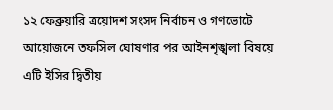১২ ফেব্রুয়ারি ত্রয়োদশ সংসদ নির্বাচন ও গণভোটে আয়োজনে তফসিল ঘোষণার পর আইনশৃঙ্খলা বিষয়ে এটি ইসির দ্বিতীয়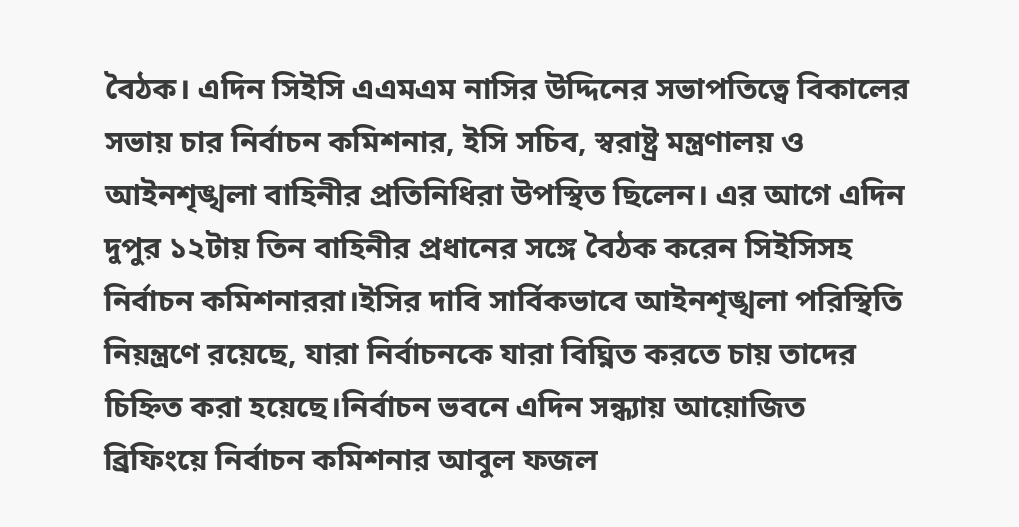বৈঠক। এদিন সিইসি এএমএম নাসির উদ্দিনের সভাপতিত্বে বিকালের সভায় চার নির্বাচন কমিশনার, ইসি সচিব, স্বরাষ্ট্র মন্ত্রণালয় ও আইনশৃঙ্খলা বাহিনীর প্রতিনিধিরা উপস্থিত ছিলেন। এর আগে এদিন দুপুর ১২টায় তিন বাহিনীর প্রধানের সঙ্গে বৈঠক করেন সিইসিসহ নির্বাচন কমিশনাররা।ইসির দাবি সার্বিকভাবে আইনশৃঙ্খলা পরিস্থিতি নিয়ন্ত্রণে রয়েছে, যারা নির্বাচনকে যারা বিঘ্নিত করতে চায় তাদের চিহ্নিত করা হয়েছে।নির্বাচন ভবনে এদিন সন্ধ্যায় আয়োজিত ব্রিফিংয়ে নির্বাচন কমিশনার আবুল ফজল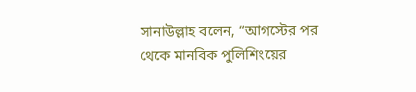সানাউল্লাহ বলেন, “আগস্টের পর থেকে মানবিক পুলিশিংয়ের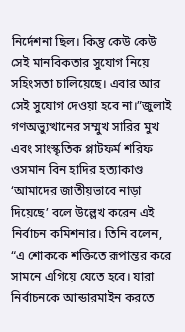নির্দেশনা ছিল। কিন্তু কেউ কেউ সেই মানবিকতার সুযোগ নিয়ে সহিংসতা চালিয়েছে। এবার আর সেই সুযোগ দেওয়া হবে না।”জুলাই গণঅভ্যুত্থানের সম্মুখ সারির মুখ এবং সাংস্কৃতিক প্লাটফর্ম শরিফ ওসমান বিন হাদির হত্যাকাণ্ড ‘আমাদের জাতীয়ভাবে নাড়া দিয়েছে’ বলে উল্লেখ করেন এই নির্বাচন কমিশনার। তিনি বলেন, “এ শোককে শক্তিতে রূপান্তর করে সামনে এগিয়ে যেতে হবে। যারা নির্বাচনকে আন্ডারমাইন করতে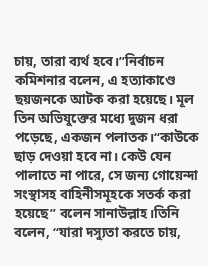চায়, তারা ব্যর্থ হবে।”নির্বাচন কমিশনার বলেন, এ হত্যাকাণ্ডে ছয়জনকে আটক করা হয়েছে। মূল তিন অভিযুক্তের মধ্যে দুজন ধরা পড়েছে, একজন পলাতক।“কাউকে ছাড় দেওয়া হবে না। কেউ যেন পালাতে না পারে, সে জন্য গোয়েন্দা সংস্থাসহ বাহিনীসমূহকে সতর্ক করা হয়েছে” বলেন সানাউল্লাহ।তিনি বলেন, “যারা দস্যুতা করতে চায়,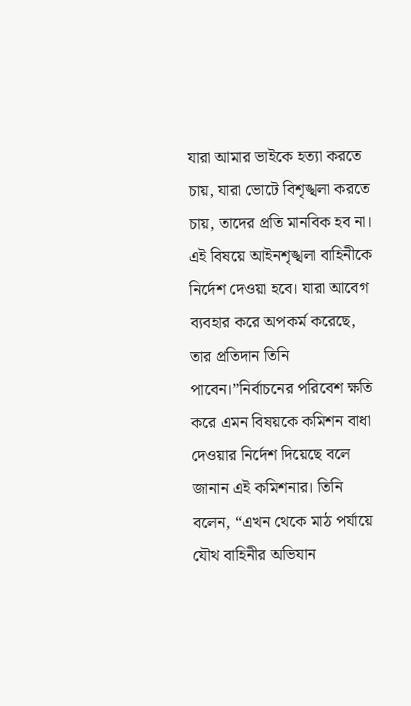যারা আমার ভাইকে হত্যা করতে চায়, যারা ভোটে বিশৃঙ্খলা করতে চায়, তাদের প্রতি মানবিক হব না। এই বিষয়ে আইনশৃঙ্খলা বাহিনীকে নির্দেশ দেওয়া হবে। যারা আবেগ ব্যবহার করে অপকর্ম করেছে, তার প্রতিদান তিনি পাবেন।”নির্বাচনের পরিবেশ ক্ষতি করে এমন বিষয়কে কমিশন বাধা দেওয়ার নির্দেশ দিয়েছে বলে জানান এই কমিশনার। তিনি বলেন, “এখন থেকে মাঠ পর্যায়ে যৌথ বাহিনীর অভিযান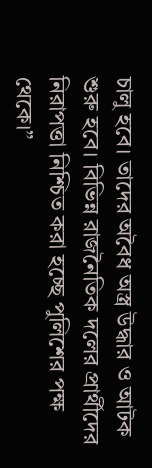চালু হবে। তাদের অবৈধ অস্ত্র উদ্ধার ও আটক শুরু হবে। বিভিন্ন রাজনৈতিক দলের প্রার্থীদের নিরাপত্তা নিশ্চিত করা হচ্ছে পুলিশের পক্ষ থেকে।”